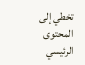تخطي إلى المحتوى الرئيسي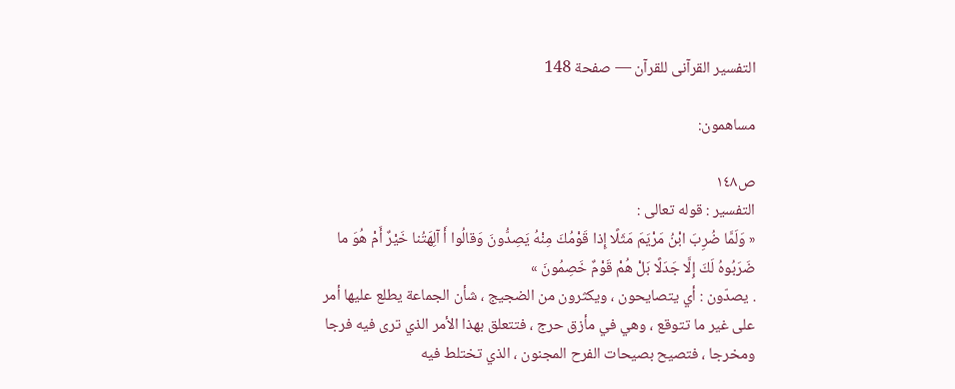التفسير القرآنى للقرآن — صفحة 148

مساهمون:

ص١٤٨
التفسير : قوله تعالى :
« وَلَمَّا ضُرِبَ ابْنُ مَرْيَمَ مَثَلًا إِذا قَوْمُكَ مِنْهُ يَصِدُّونَ وَقالُوا أَ آلِهَتُنا خَيْرٌ أَمْ هُوَ ما ضَرَبُوهُ لَكَ إِلَّا جَدَلًا بَلْ هُمْ قَوْمٌ خَصِمُونَ »
. يصدّون : أي يتصايحون ، ويكثرون من الضجيج ، شأن الجماعة يطلع عليها أمر على غير ما تتوقع ، وهي في مأزق حرج ، فتتعلق بهذا الأمر الذي ترى فيه فرجا ومخرجا ، فتصيح بصيحات الفرح المجنون ، الذي تختلط فيه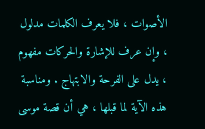الأصوات ، فلا يعرف الكلمات مدلول ، وإن عرف للإشارة والحركات مفهوم ، يدل على الفرحة والابتهاج . ومناسبة هذه الآية لما قبلها ، هي أن قصة موسى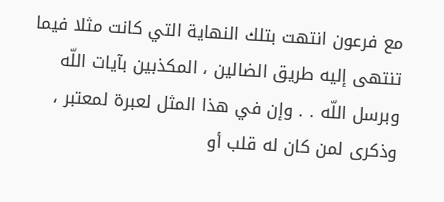مع فرعون انتهت بتلك النهاية التي كانت مثلا فيما تنتهى إليه طريق الضالين ، المكذبين بآيات اللّه وبرسل اللّه . . وإن في هذا المثل لعبرة لمعتبر ، وذكرى لمن كان له قلب أو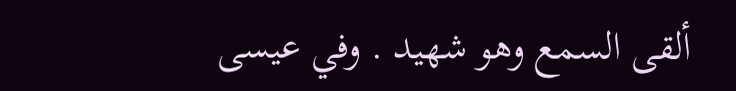ألقى السمع وهو شهيد . وفي عيسى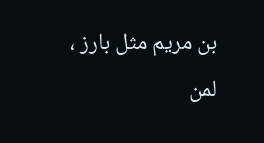بن مريم مثل بارز ، لمن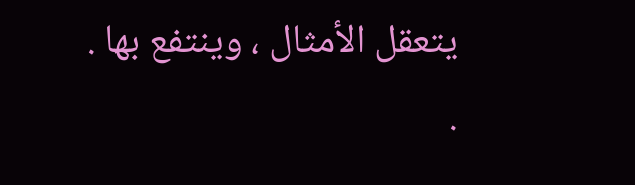يتعقل الأمثال ، وينتفع بها . .